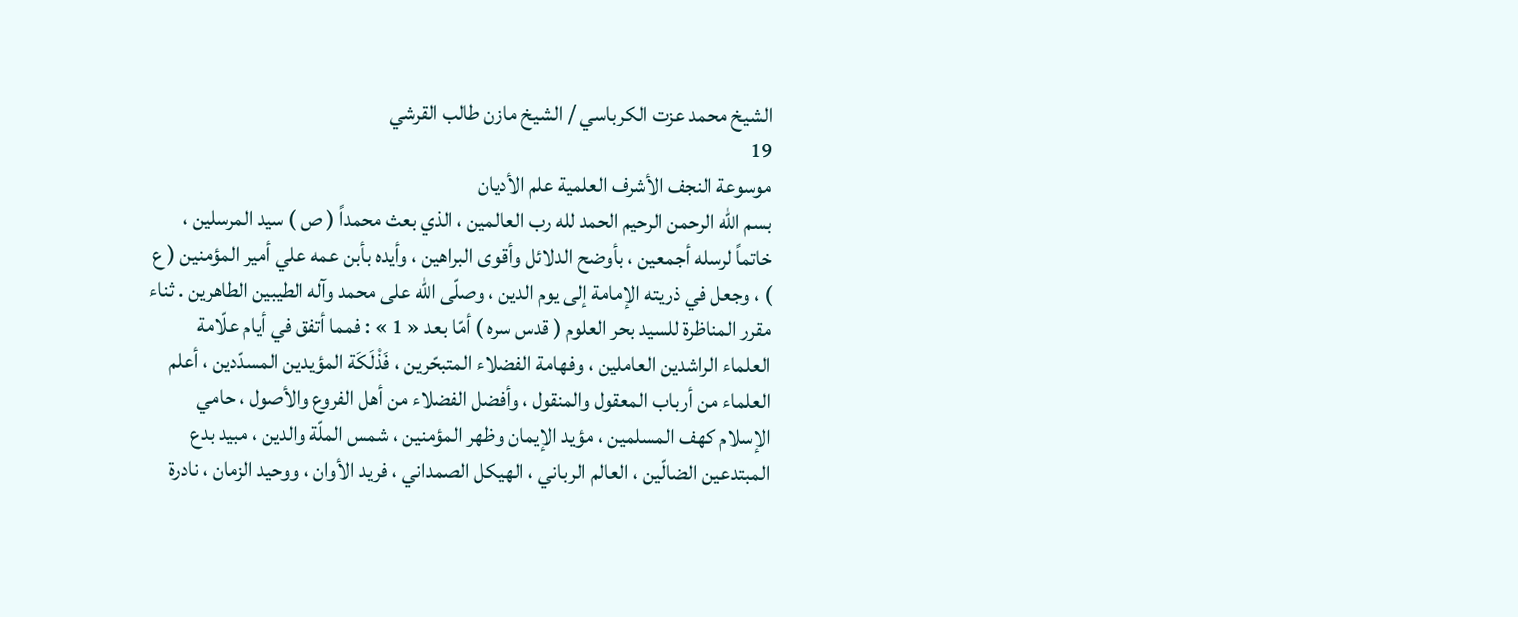الشيخ محمد عزت الكرباسي / الشيخ مازن طالب القرشي
19
موسوعة النجف الأشرف العلمية علم الأديان
بسم الله الرحمن الرحيم الحمد لله رب العالمين ، الذي بعث محمداً ( ص ) سيد المرسلين ، خاتماً لرسله أجمعين ، بأوضح الدلائل وأقوى البراهين ، وأيده بأبن عمه علي أمير المؤمنين ( ع ) ، وجعل في ذريته الإمامة إلى يوم الدين ، وصلّى الله على محمد وآله الطيبين الطاهرين . ثناء مقرر المناظرة للسيد بحر العلوم ( قدس سره ) أمّا بعد « 1 » : فمما أتفق في أيام علّامة العلماء الراشدين العاملين ، وفهامة الفضلاء المتبحّرين ، فَذْلَكَة المؤيدين المسدّدين ، أعلم العلماء من أرباب المعقول والمنقول ، وأفضل الفضلاء من أهل الفروع والأصول ، حامي الإسلام كهف المسلمين ، مؤيد الإيمان وظهر المؤمنين ، شمس الملّة والدين ، مبيد بدع المبتدعين الضالّين ، العالم الرباني ، الهيكل الصمداني ، فريد الأوان ، ووحيد الزمان ، نادرة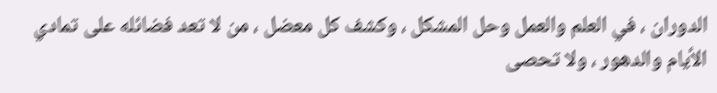الدوران ، في العلم والعمل وحل المشكل ، وكشف كل معضل ، من لا تعد فضائله على تمادي الأيام والدهور ، ولا تحصى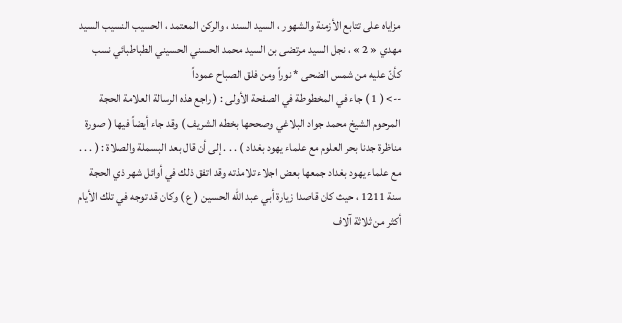مزاياه على تتابع الأزمنة والشهور ، السيد السند ، والركن المعتمد ، الحسيب النسيب السيد مهدي « 2 » ، نجل السيد مرتضى بن السيد محمد الحسني الحسيني الطباطبائي نسب كأنّ عليه من شمس الضحى * نوراً ومن فلق الصباح عموداً
--> ( 1 ) جاء في المخطوطة في الصفحة الأولى : ( راجع هذه الرسالة العلامة الحجة المرحوم الشيخ محمد جواد البلاغي وصححها بخطه الشريف ) وقد جاء أيضاً فيها ( صورة مناظرة جدنا بحر العلوم مع علماء يهود بغداد ) . . . إلى أن قال بعد البسملة والصلاة : ( . . . مع علماء يهود بغداد جمعها بعض اجلاء تلامذته وقد اتفق ذلك في أوائل شهر ذي الحجة سنة 1211 ، حيث كان قاصدا زيارة أبي عبد الله الحسين ( ع ) وكان قد توجه في تلك الأيام أكثر من ثلاثة آلاف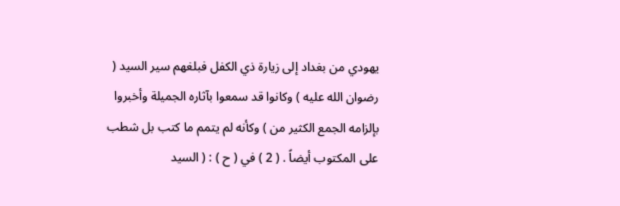يهودي من بغداد إلى زيارة ذي الكفل فبلغهم سير السيد ( رضوان الله عليه ) وكانوا قد سمعوا بآثاره الجميلة وأخبروا بإلزامه الجمع الكثير من ) وكأنه لم يتمم ما كتب بل شطب على المكتوب أيضاً . ( 2 ) في ( ح ) : ( السيد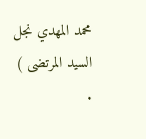محمد المهدي نجل السيد المرتضى ) .